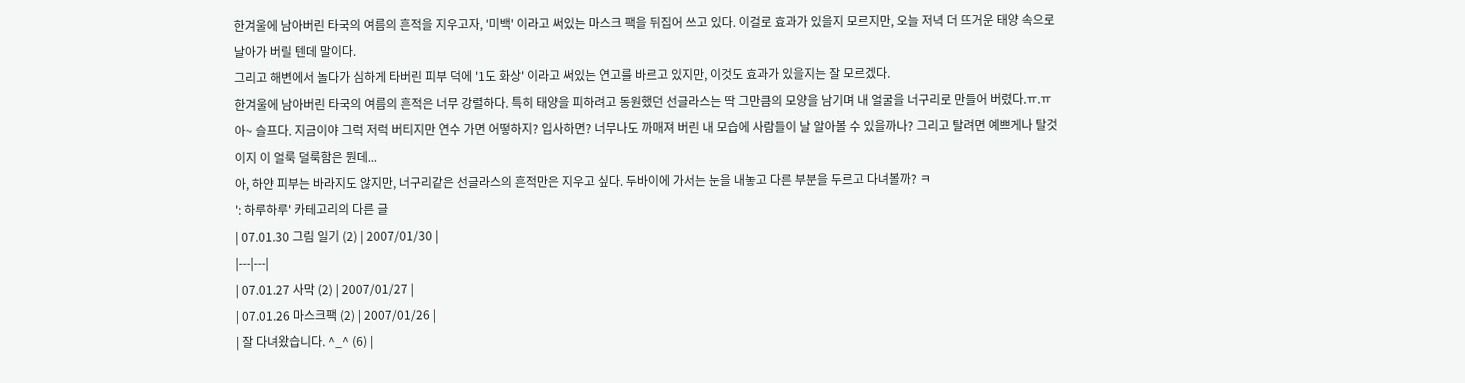한겨울에 남아버린 타국의 여름의 흔적을 지우고자, '미백' 이라고 써있는 마스크 팩을 뒤집어 쓰고 있다. 이걸로 효과가 있을지 모르지만, 오늘 저녁 더 뜨거운 태양 속으로 날아가 버릴 텐데 말이다.
그리고 해변에서 놀다가 심하게 타버린 피부 덕에 '1도 화상' 이라고 써있는 연고를 바르고 있지만, 이것도 효과가 있을지는 잘 모르겠다.
한겨울에 남아버린 타국의 여름의 흔적은 너무 강렬하다. 특히 태양을 피하려고 동원했던 선글라스는 딱 그만큼의 모양을 남기며 내 얼굴을 너구리로 만들어 버렸다.ㅠ.ㅠ 아~ 슬프다. 지금이야 그럭 저럭 버티지만 연수 가면 어떻하지? 입사하면? 너무나도 까매져 버린 내 모습에 사람들이 날 알아볼 수 있을까나? 그리고 탈려면 예쁘게나 탈것이지 이 얼룩 덜룩함은 뭔데...
아, 하얀 피부는 바라지도 않지만, 너구리같은 선글라스의 흔적만은 지우고 싶다. 두바이에 가서는 눈을 내놓고 다른 부분을 두르고 다녀볼까? ㅋ
': 하루하루' 카테고리의 다른 글
| 07.01.30 그림 일기 (2) | 2007/01/30 |
|---|---|
| 07.01.27 사막 (2) | 2007/01/27 |
| 07.01.26 마스크팩 (2) | 2007/01/26 |
| 잘 다녀왔습니다. ^_^ (6) |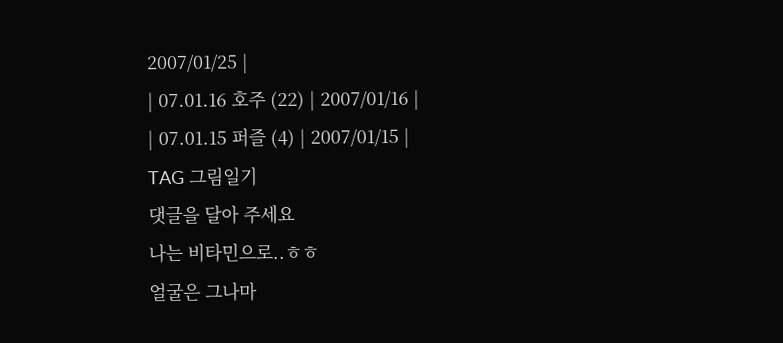2007/01/25 |
| 07.01.16 호주 (22) | 2007/01/16 |
| 07.01.15 퍼즐 (4) | 2007/01/15 |
TAG 그림일기
댓글을 달아 주세요
나는 비타민으로..ㅎㅎ
얼굴은 그나마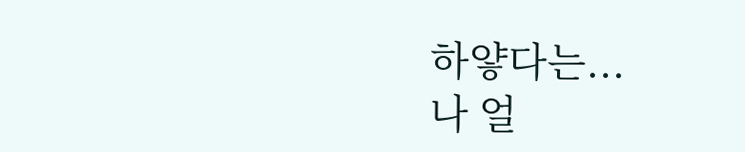하얗다는...
나 얼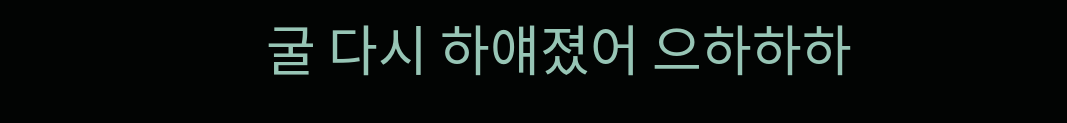굴 다시 하얘졌어 으하하하